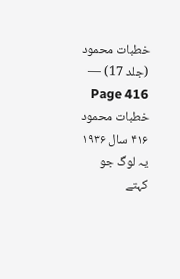خطبات محمود (جلد 17) — Page 416
خطبات محمود ۴۱۶ سال ۱۹۳۶ یہ لوگ جو کہتے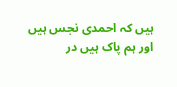ہیں کہ احمدی نجس ہیں اور ہم پاک ہیں در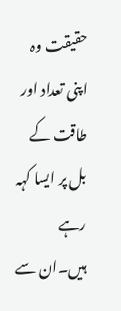حقیقت وہ اپنی تعداد اور طاقت کے بل پر ایسا کہہ رہے ہیں۔ان سے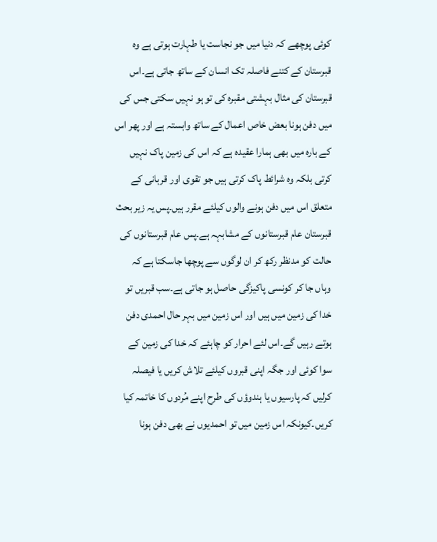کوئی پوچھے کہ دنیا میں جو نجاست یا طہارت ہوتی ہے وہ قبرستان کے کتنے فاصلہ تک انسان کے ساتھ جاتی ہے۔اس قبرستان کی مثال بہشتی مقبرہ کی تو ہو نہیں سکتی جس کی میں دفن ہونا بعض خاص اعمال کے ساتھ وابستہ ہے اور پھر اس کے بارہ میں بھی ہمارا عقیدہ ہے کہ اس کی زمین پاک نہیں کرتی بلکہ وہ شرائط پاک کرتی ہیں جو تقوی اور قربانی کے متعلق اس میں دفن ہونے والوں کیلئے مقرر ہیں۔پس یہ زیر بحث قبرستان عام قبرستانوں کے مشابہہ ہے۔پس عام قبرستانوں کی حالت کو مدنظر رکھ کر ان لوگوں سے پوچھا جاسکتا ہے کہ وہاں جا کر کونسی پاکیزگی حاصل ہو جاتی ہے۔سب قبریں تو خدا کی زمین میں ہیں اور اس زمین میں بہر حال احمدی دفن ہوتے رہیں گے۔اس لئے احرار کو چاہئے کہ خدا کی زمین کے سوا کوئی اور جگہ اپنی قبروں کیلئے تلاش کریں یا فیصلہ کرلیں کہ پارسیوں یا ہندوؤں کی طرح اپنے مُردوں کا خاتمہ کیا کریں۔کیونکہ اس زمین میں تو احمدیوں نے بھی دفن ہونا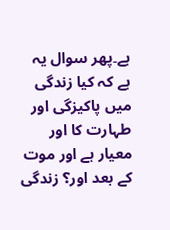ہے۔پھر سوال یہ ہے کہ کیا زندگی میں پاکیزگی اور طہارت کا اور معیار ہے اور موت کے بعد اور؟ زندگی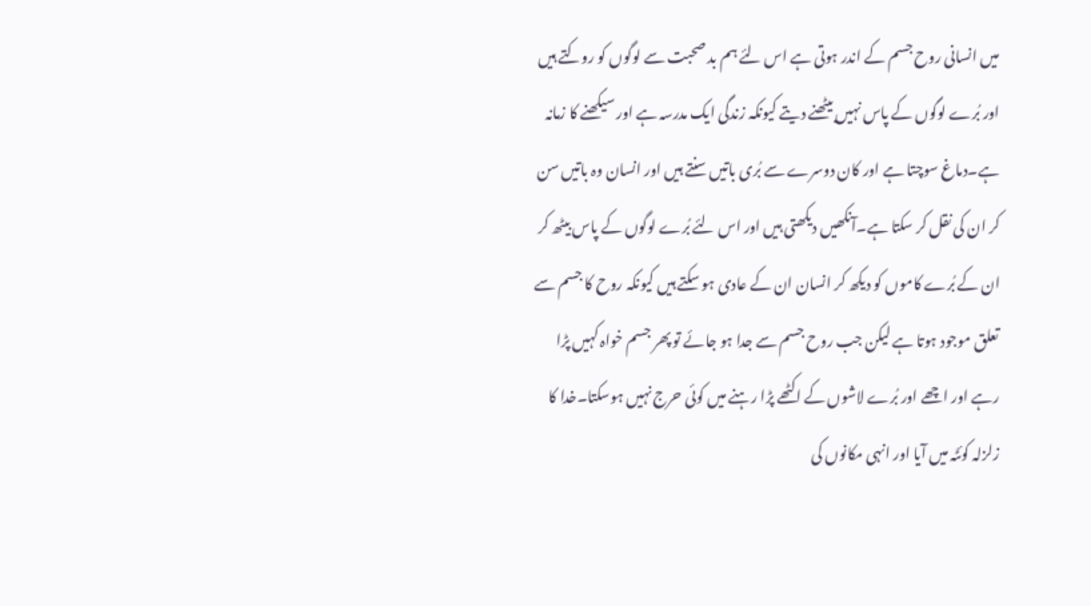میں انسانی روح جسم کے اندر ہوتی ہے اس لئے ہم بد صحبت سے لوگوں کو روکتے ہیں اور بُرے لوگوں کے پاس نہیں بیٹھنے دیتے کیونکہ زندگی ایک مدرسہ ہے اور سیکھنے کا زمانہ ہے۔دماغ سوچتا ہے اور کان دوسرے سے بُری باتیں سنتے ہیں اور انسان وہ باتیں سن کر ان کی نقل کر سکتا ہے۔آنکھیں دیکھتی ہیں اور اس لئے بُرے لوگوں کے پاس بیٹھ کر ان کے بُرے کاموں کو دیکھ کر انسان ان کے عادی ہو سکتے ہیں کیونکہ روح کا جسم سے تعلق موجود ہوتا ہے لیکن جب روح جسم سے جدا ہو جائے تو پھر جسم خواہ کہیں پڑا رہے اور اچھے اور بُرے لاشوں کے اکٹھے پڑا رہنے میں کوئی حرج نہیں ہوسکتا۔خدا کا زلزلہ کوئٹہ میں آیا اور انہی مکانوں کی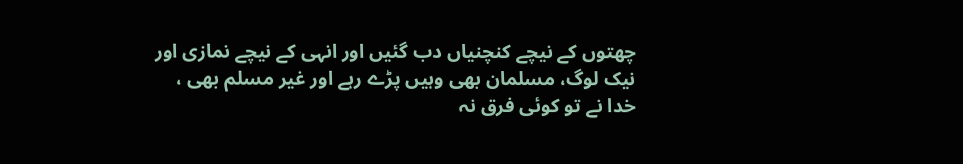چھتوں کے نیچے کنچنیاں دب گئیں اور انہی کے نیچے نمازی اور نیک لوگ، مسلمان بھی وہیں پڑے رہے اور غیر مسلم بھی ، خدا نے تو کوئی فرق نہ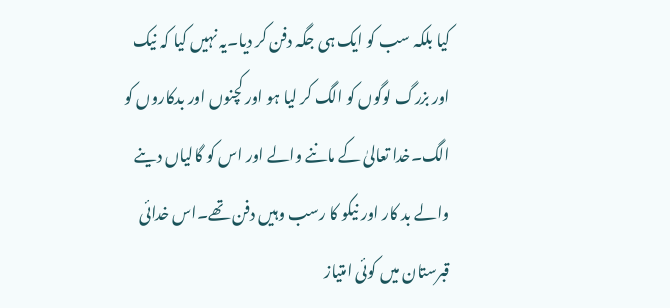کیا بلکہ سب کو ایک ہی جگہ دفن کر دیا۔یہ نہیں کیا کہ نیک اور بزرگ لوگوں کو الگ کر لیا ہو اور کچنوں اور بدکاروں کو الگ۔خدا تعالیٰ کے ماننے والے اور اس کو گالیاں دینے والے بد کار اور نیکو کا رسب وہیں دفن تھے۔اس خدائی قبرستان میں کوئی امتیاز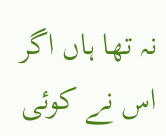نہ تھا ہاں اگر اس نے کوئی